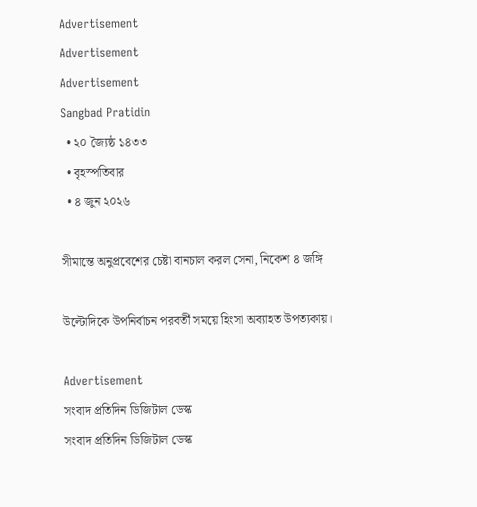Advertisement
Advertisement
Advertisement
Sangbad Pratidin
  • ২০ জ্যৈষ্ঠ ১৪৩৩
  • বৃহস্পতিবার
  • ৪ জুন ২০২৬

সীমান্তে অনুপ্রবেশের চেষ্টা বানচাল করল সেনা, নিকেশ ৪ জঙ্গি

উল্টোদিকে উপনির্বাচন পরবর্তী সময়ে হিংসা অব্যাহত উপত্যকায়।

Advertisement
সংবাদ প্রতিদিন ডিজিটাল ডেস্ক
সংবাদ প্রতিদিন ডিজিটাল ডেস্ক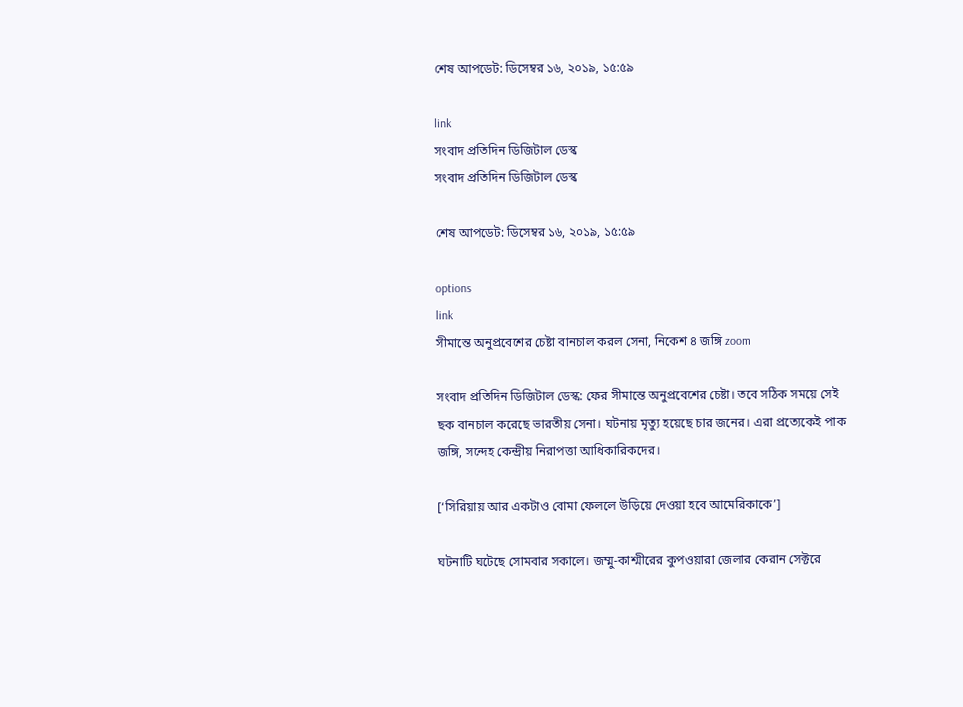শেষ আপডেট: ডিসেম্বর ১৬, ২০১৯, ১৫:৫৯

link
সংবাদ প্রতিদিন ডিজিটাল ডেস্ক
সংবাদ প্রতিদিন ডিজিটাল ডেস্ক

শেষ আপডেট: ডিসেম্বর ১৬, ২০১৯, ১৫:৫৯

options
link
সীমান্তে অনুপ্রবেশের চেষ্টা বানচাল করল সেনা, নিকেশ ৪ জঙ্গি zoom

সংবাদ প্রতিদিন ডিজিটাল ডেস্ক: ফের সীমান্তে অনুপ্রবেশের চেষ্টা। তবে সঠিক সময়ে সেই ছক বানচাল করেছে ভারতীয় সেনা। ঘটনায় মৃত্যু হয়েছে চার জনের। এরা প্রত্যেকেই পাক জঙ্গি, সন্দেহ কেন্দ্রীয় নিরাপত্তা আধিকারিকদের।

[‘সিরিয়ায় আর একটাও বোমা ফেললে উড়িয়ে দেওয়া হবে আমেরিকাকে’]

ঘটনাটি ঘটেছে সোমবার সকালে। জম্মু-কাশ্মীরের কুপওয়ারা জেলার কেরান সেক্টরে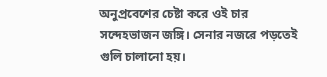অনুপ্রবেশের চেষ্টা করে ওই চার সন্দেহভাজন জঙ্গি। সেনার নজরে পড়তেই গুলি চালানো হয়।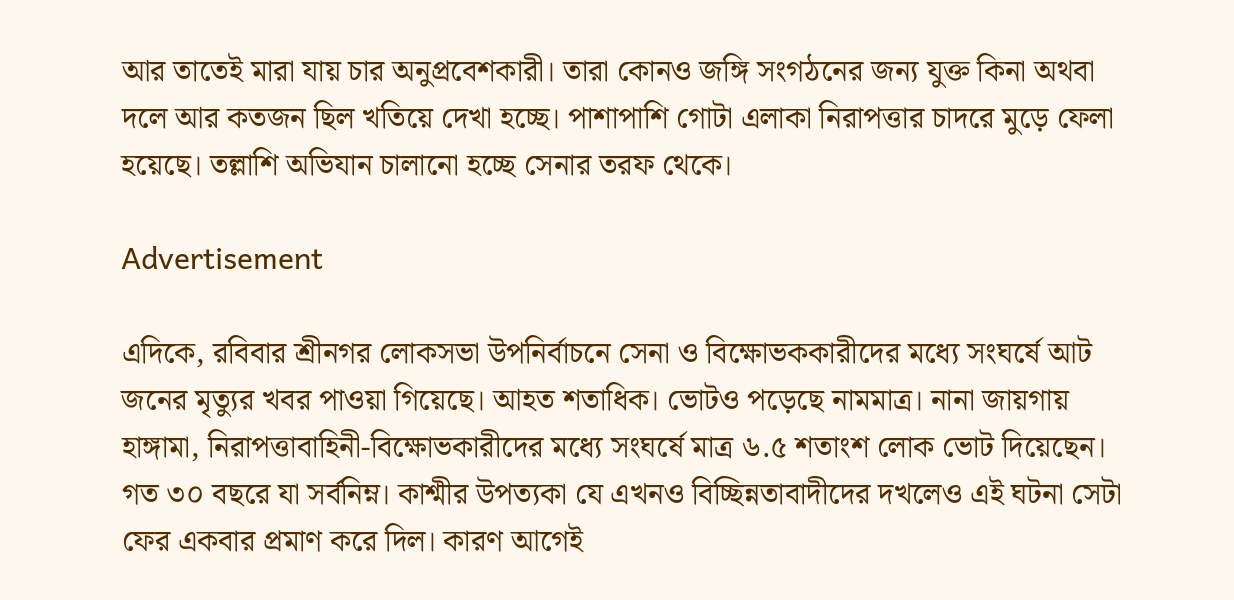আর তাতেই মারা যায় চার অনুপ্রবেশকারী। তারা কোনও জঙ্গি সংগঠনের জন্য যুক্ত কিনা অথবা দলে আর কতজন ছিল খতিয়ে দেখা হচ্ছে। পাশাপাশি গোটা এলাকা নিরাপত্তার চাদরে মুড়ে ফেলা হয়েছে। তল্লাশি অভিযান চালানো হচ্ছে সেনার তরফ থেকে।

Advertisement

এদিকে, রবিবার শ্রীনগর লোকসভা উপনির্বাচনে সেনা ও বিক্ষোভককারীদের মধ্যে সংঘর্ষে আট জনের মৃত্যুর খবর পাওয়া গিয়েছে। আহত শতাধিক। ভোটও পড়েছে নামমাত্র। নানা জায়গায় হাঙ্গামা, নিরাপত্তাবাহিনী-বিক্ষোভকারীদের মধ্যে সংঘর্ষে মাত্র ৬.৫ শতাংশ লোক ভোট দিয়েছেন। গত ৩০ বছরে যা সর্বনিম্ন। কাশ্মীর উপত্যকা যে এখনও বিচ্ছিন্নতাবাদীদের দখলেও এই ঘটনা সেটা ফের একবার প্রমাণ করে দিল। কারণ আগেই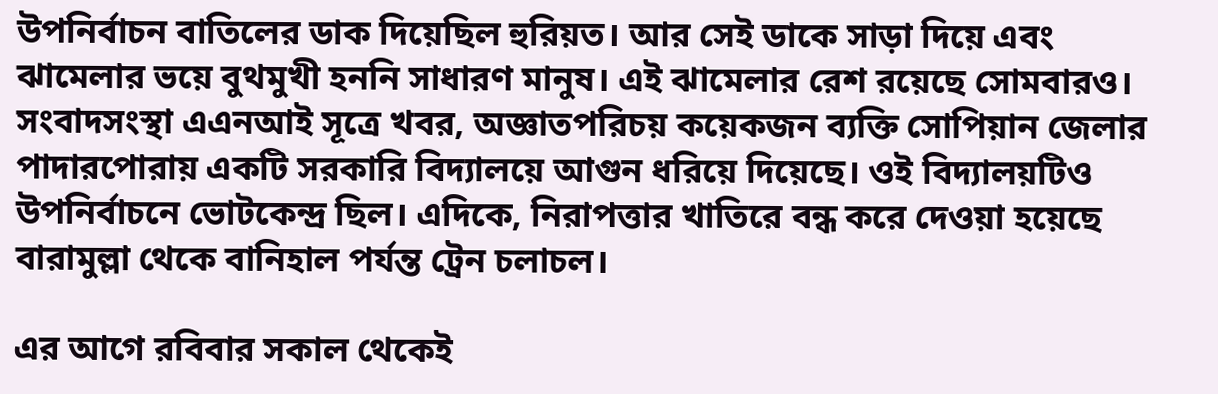উপনির্বাচন বাতিলের ডাক দিয়েছিল হুরিয়ত। আর সেই ডাকে সাড়া দিয়ে এবং ঝামেলার ভয়ে বুথমুখী হননি সাধারণ মানুষ। এই ঝামেলার রেশ রয়েছে সোমবারও। সংবাদসংস্থা এএনআই সূত্রে খবর, অজ্ঞাতপরিচয় কয়েকজন ব্যক্তি সোপিয়ান জেলার পাদারপোরায় একটি সরকারি বিদ্যালয়ে আগুন ধরিয়ে দিয়েছে। ওই বিদ্যালয়টিও উপনির্বাচনে ভোটকেন্দ্র ছিল। এদিকে, নিরাপত্তার খাতিরে বন্ধ করে দেওয়া হয়েছে বারামুল্লা থেকে বানিহাল পর্যন্ত ট্রেন চলাচল।

এর আগে রবিবার সকাল থেকেই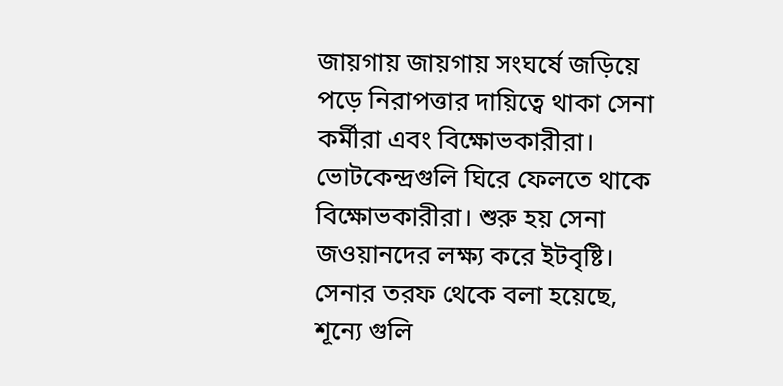জায়গায় জায়গায় সংঘর্ষে জড়িয়ে পড়ে নিরাপত্তার দায়িত্বে থাকা সেনা কর্মীরা এবং বিক্ষোভকারীরা। ভোটকেন্দ্রগুলি ঘিরে ফেলতে থাকে বিক্ষোভকারীরা। শুরু হয় সেনা জওয়ানদের লক্ষ্য করে ইটবৃষ্টি। সেনার তরফ থেকে বলা হয়েছে, শূন্যে গুলি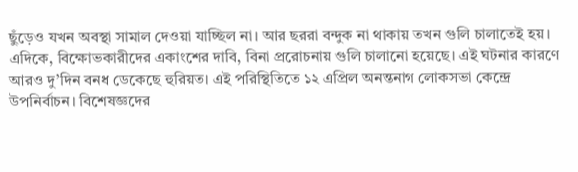ছুঁড়েও যখন অবস্থা সামাল দেওয়া যাচ্ছিল না। আর ছররা বন্দুক না থাকায় তখন গুলি চালাতেই হয়। এদিকে, বিক্ষোভকারীদের একাংশের দাবি, বিনা প্ররোচনায় গুলি চালানো হয়েছে। এই ঘটনার কারণে আরও দু’দিন বনধ ডেকেছে হুরিয়ত। এই পরিস্থিতিতে ১২ এপ্রিল অনন্তনাগ লোকসভা কেন্দ্রে উপনির্বাচন। বিশেষজ্ঞদের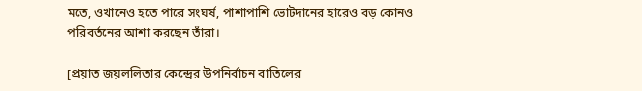মতে, ওখানেও হতে পারে সংঘর্ষ, পাশাপাশি ভোটদানের হারেও বড় কোনও পরিবর্তনের আশা করছেন তাঁরা।

[প্রয়াত জয়ললিতার কেন্দ্রের উপনির্বাচন বাতিলের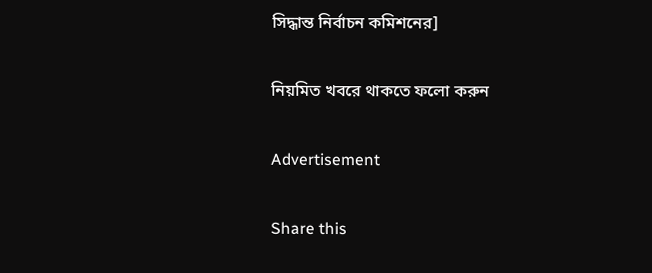সিদ্ধান্ত নির্বাচন কমিশনের]

নিয়মিত খবরে থাকতে ফলো করুন

Advertisement

Share this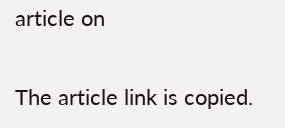article on

The article link is copied.